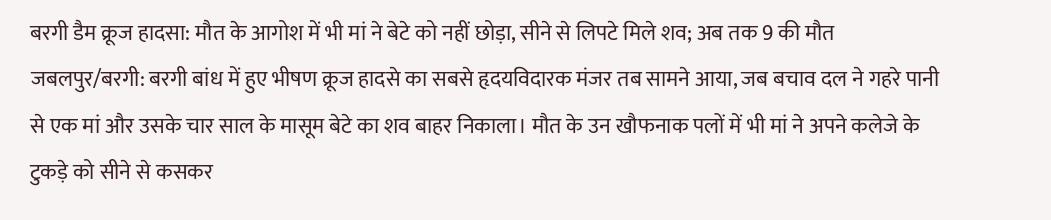बरगी डैम क्रूज हादसा: मौत के आगोश में भी मां ने बेटे को नहीं छोड़ा, सीने से लिपटे मिले शव; अब तक 9 की मौत
जबलपुर/बरगी: बरगी बांध में हुए भीषण क्रूज हादसे का सबसे हृदयविदारक मंजर तब सामने आया, जब बचाव दल ने गहरे पानी से एक मां और उसके चार साल के मासूम बेटे का शव बाहर निकाला। मौत के उन खौफनाक पलों में भी मां ने अपने कलेजे के टुकड़े को सीने से कसकर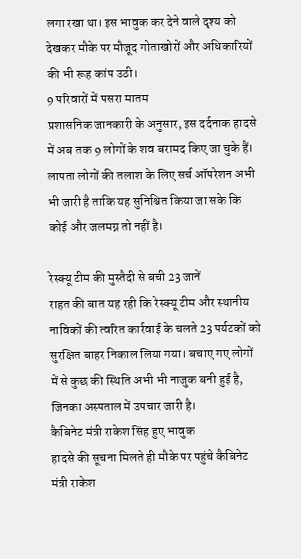लगा रखा था। इस भावुक कर देने वाले दृश्य को देखकर मौके पर मौजूद गोताखोरों और अधिकारियों की भी रूह कांप उठी।
9 परिवारों में पसरा मातम
प्रशासनिक जानकारी के अनुसार, इस दर्दनाक हादसे में अब तक 9 लोगों के शव बरामद किए जा चुके हैं। लापता लोगों की तलाश के लिए सर्च ऑपरेशन अभी भी जारी है ताकि यह सुनिश्चित किया जा सके कि कोई और जलमग्न तो नहीं है।

रेस्क्यू टीम की मुस्तैदी से बची 23 जानें
राहत की बात यह रही कि रेस्क्यू टीम और स्थानीय नाविकों की त्वरित कार्रवाई के चलते 23 पर्यटकों को सुरक्षित बाहर निकाल लिया गया। बचाए गए लोगों में से कुछ की स्थिति अभी भी नाजुक बनी हुई है, जिनका अस्पताल में उपचार जारी है।
कैबिनेट मंत्री राकेश सिंह हुए भावुक
हादसे की सूचना मिलते ही मौके पर पहुंचे कैबिनेट मंत्री राकेश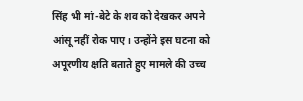सिंह भी मां-बेटे के शव को देखकर अपने आंसू नहीं रोक पाए। उन्होंने इस घटना को अपूरणीय क्षति बताते हुए मामले की उच्च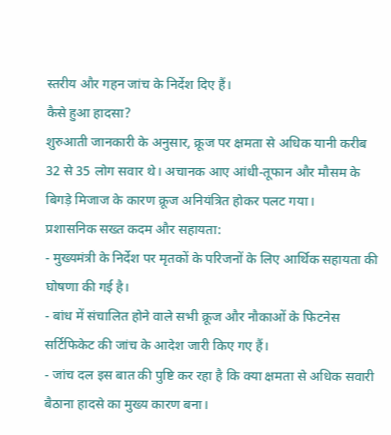स्तरीय और गहन जांच के निर्देश दिए हैं।
कैसे हुआ हादसा?
शुरुआती जानकारी के अनुसार, क्रूज पर क्षमता से अधिक यानी करीब 32 से 35 लोग सवार थे। अचानक आए आंधी-तूफान और मौसम के बिगड़े मिजाज के कारण क्रूज अनियंत्रित होकर पलट गया।
प्रशासनिक सख्त कदम और सहायता:
- मुख्यमंत्री के निर्देश पर मृतकों के परिजनों के लिए आर्थिक सहायता की घोषणा की गई है।
- बांध में संचालित होने वाले सभी क्रूज और नौकाओं के फिटनेस सर्टिफिकेट की जांच के आदेश जारी किए गए हैं।
- जांच दल इस बात की पुष्टि कर रहा है कि क्या क्षमता से अधिक सवारी बैठाना हादसे का मुख्य कारण बना।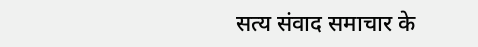सत्य संवाद समाचार के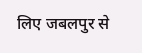लिए जबलपुर से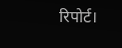रिपोर्ट।